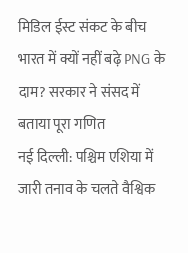मिडिल ईस्ट संकट के बीच भारत में क्यों नहीं बढ़े PNG के दाम? सरकार ने संसद में बताया पूरा गणित
नई दिल्ली: पश्चिम एशिया में जारी तनाव के चलते वैश्विक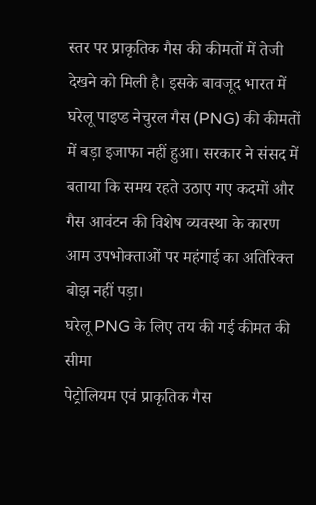स्तर पर प्राकृतिक गैस की कीमतों में तेजी देखने को मिली है। इसके बावजूद भारत में घरेलू पाइप्ड नेचुरल गैस (PNG) की कीमतों में बड़ा इजाफा नहीं हुआ। सरकार ने संसद में बताया कि समय रहते उठाए गए कदमों और गैस आवंटन की विशेष व्यवस्था के कारण आम उपभोक्ताओं पर महंगाई का अतिरिक्त बोझ नहीं पड़ा।
घरेलू PNG के लिए तय की गई कीमत की सीमा
पेट्रोलियम एवं प्राकृतिक गैस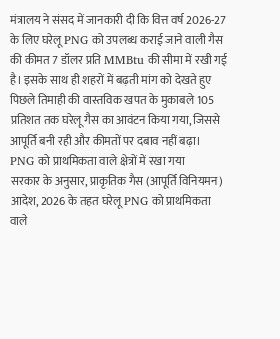मंत्रालय ने संसद में जानकारी दी कि वित्त वर्ष 2026-27 के लिए घरेलू PNG को उपलब्ध कराई जाने वाली गैस की कीमत 7 डॉलर प्रति MMBtu की सीमा में रखी गई है। इसके साथ ही शहरों में बढ़ती मांग को देखते हुए पिछले तिमाही की वास्तविक खपत के मुकाबले 105 प्रतिशत तक घरेलू गैस का आवंटन किया गया, जिससे आपूर्ति बनी रही और कीमतों पर दबाव नहीं बढ़ा।
PNG को प्राथमिकता वाले क्षेत्रों में रखा गया
सरकार के अनुसार, प्राकृतिक गैस (आपूर्ति विनियमन) आदेश, 2026 के तहत घरेलू PNG को प्राथमिकता वाले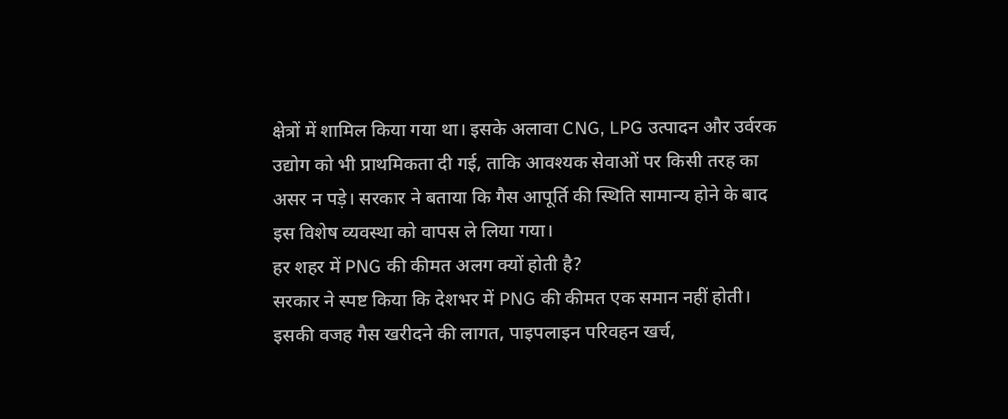क्षेत्रों में शामिल किया गया था। इसके अलावा CNG, LPG उत्पादन और उर्वरक उद्योग को भी प्राथमिकता दी गई, ताकि आवश्यक सेवाओं पर किसी तरह का असर न पड़े। सरकार ने बताया कि गैस आपूर्ति की स्थिति सामान्य होने के बाद इस विशेष व्यवस्था को वापस ले लिया गया।
हर शहर में PNG की कीमत अलग क्यों होती है?
सरकार ने स्पष्ट किया कि देशभर में PNG की कीमत एक समान नहीं होती। इसकी वजह गैस खरीदने की लागत, पाइपलाइन परिवहन खर्च,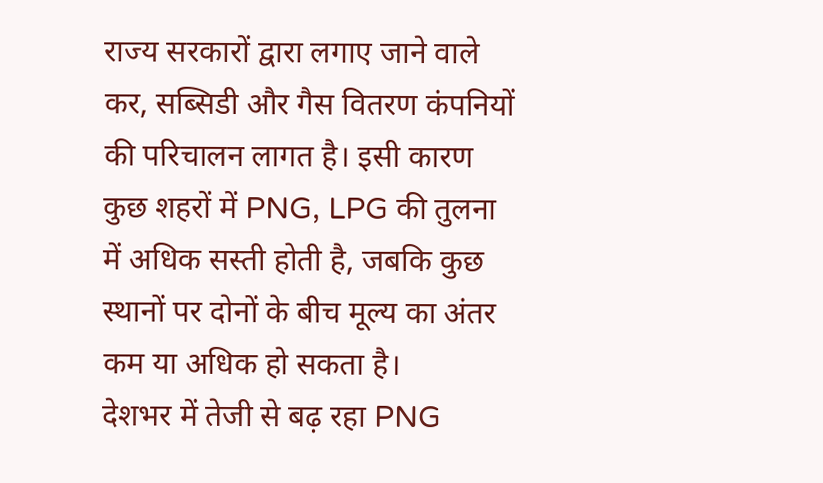राज्य सरकारों द्वारा लगाए जाने वाले कर, सब्सिडी और गैस वितरण कंपनियों की परिचालन लागत है। इसी कारण कुछ शहरों में PNG, LPG की तुलना में अधिक सस्ती होती है, जबकि कुछ स्थानों पर दोनों के बीच मूल्य का अंतर कम या अधिक हो सकता है।
देशभर में तेजी से बढ़ रहा PNG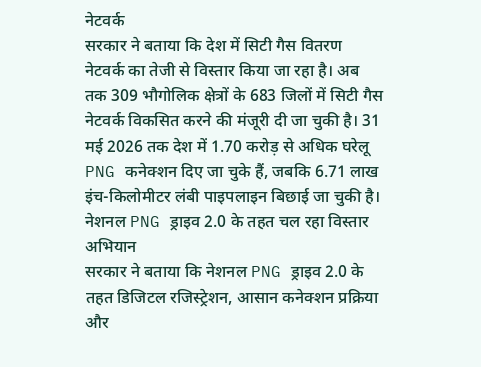नेटवर्क
सरकार ने बताया कि देश में सिटी गैस वितरण नेटवर्क का तेजी से विस्तार किया जा रहा है। अब तक 309 भौगोलिक क्षेत्रों के 683 जिलों में सिटी गैस नेटवर्क विकसित करने की मंजूरी दी जा चुकी है। 31 मई 2026 तक देश में 1.70 करोड़ से अधिक घरेलू PNG कनेक्शन दिए जा चुके हैं, जबकि 6.71 लाख इंच-किलोमीटर लंबी पाइपलाइन बिछाई जा चुकी है।
नेशनल PNG ड्राइव 2.0 के तहत चल रहा विस्तार अभियान
सरकार ने बताया कि नेशनल PNG ड्राइव 2.0 के तहत डिजिटल रजिस्ट्रेशन, आसान कनेक्शन प्रक्रिया और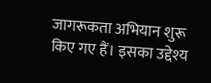जागरूकता अभियान शुरू किए गए हैं। इसका उद्देश्य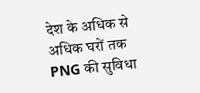देश के अधिक से अधिक घरों तक PNG की सुविधा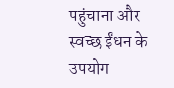पहुंचाना और स्वच्छ ईंधन के उपयोग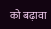को बढ़ावा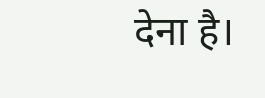देना है।